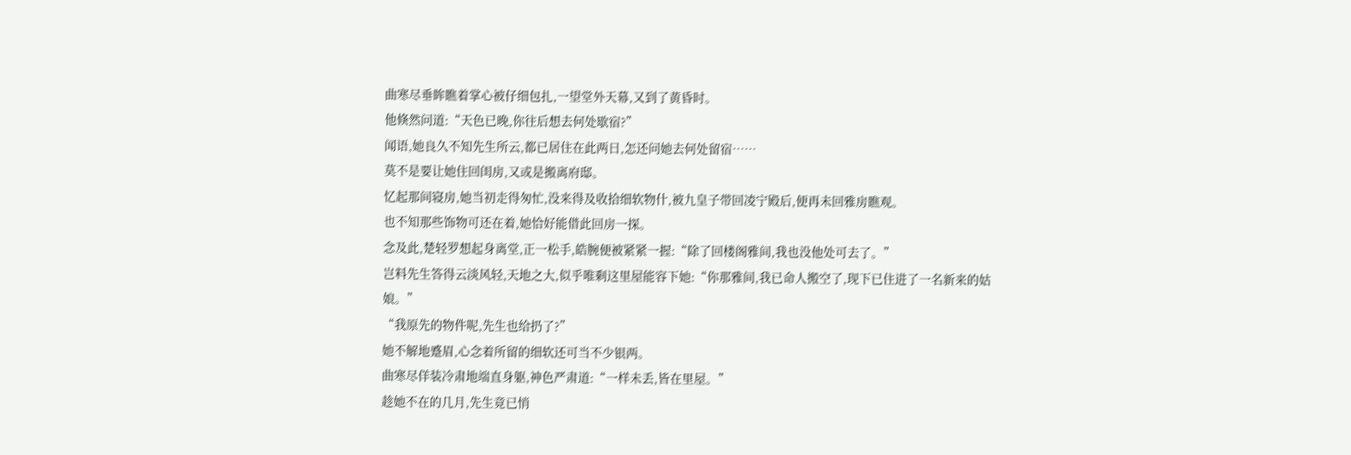曲寒尽垂眸瞧着掌心被仔细包扎,一望堂外天幕,又到了黄昏时。
他倏然问道:“天色已晚,你往后想去何处歇宿?”
闻语,她良久不知先生所云,都已居住在此两日,怎还问她去何处留宿……
莫不是要让她住回闺房,又或是搬离府邸。
忆起那间寝房,她当初走得匆忙,没来得及收拾细软物什,被九皇子带回凌宁殿后,便再未回雅房瞧观。
也不知那些饰物可还在着,她恰好能借此回房一探。
念及此,楚轻罗想起身离堂,正一松手,皓腕便被紧紧一握:“除了回楼阁雅间,我也没他处可去了。”
岂料先生答得云淡风轻,天地之大,似乎唯剩这里屋能容下她:“你那雅间,我已命人搬空了,现下已住进了一名新来的姑娘。”
“我原先的物件呢,先生也给扔了?”
她不解地蹙眉,心念着所留的细软还可当不少银两。
曲寒尽佯装冷肃地端直身躯,神色严肃道:“一样未丢,皆在里屋。”
趁她不在的几月,先生竟已悄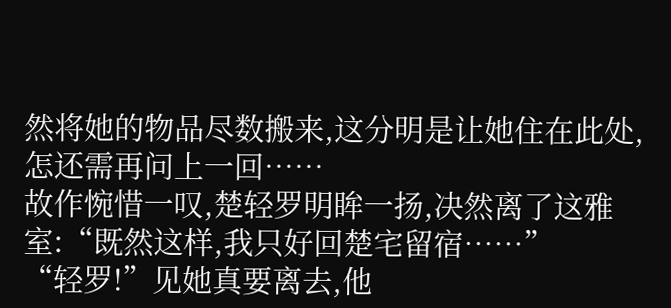然将她的物品尽数搬来,这分明是让她住在此处,怎还需再问上一回……
故作惋惜一叹,楚轻罗明眸一扬,决然离了这雅室:“既然这样,我只好回楚宅留宿……”
“轻罗!”见她真要离去,他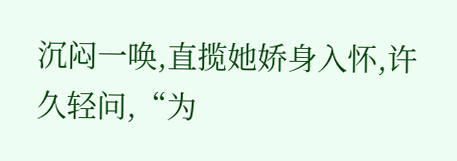沉闷一唤,直揽她娇身入怀,许久轻问,“为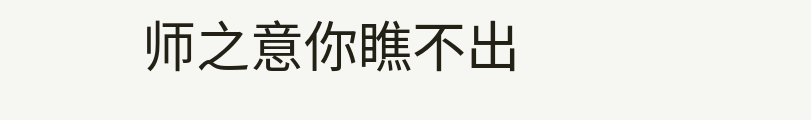师之意你瞧不出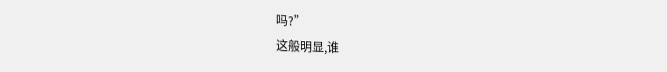吗?”
这般明显,谁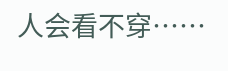人会看不穿……